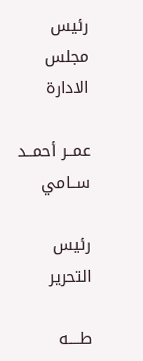رئيس مجلس الادارة

عمــر أحمــد ســامي

رئيس التحرير

طــــه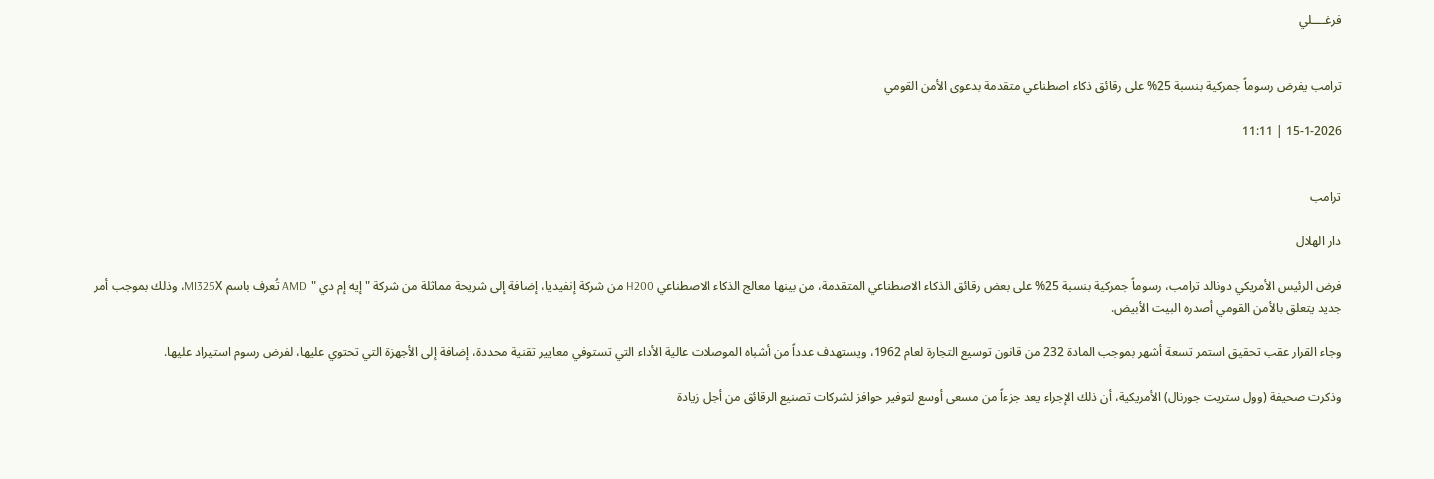فرغــــلي


ترامب يفرض رسوماً جمركية بنسبة 25% على رقائق ذكاء اصطناعي متقدمة بدعوى الأمن القومي

15-1-2026 | 11:11


ترامب

دار الهلال

فرض الرئيس الأمريكي دونالد ترامب، رسوماً جمركية بنسبة 25% على بعض رقائق الذكاء الاصطناعي المتقدمة، من بينها معالج الذكاء الاصطناعي H200 من شركة إنفيديا، إضافة إلى شريحة مماثلة من شركة " إيه إم دي " AMD تُعرف باسم MI325X، وذلك بموجب أمر جديد يتعلق بالأمن القومي أصدره البيت الأبيض.

وجاء القرار عقب تحقيق استمر تسعة أشهر بموجب المادة 232 من قانون توسيع التجارة لعام 1962، ويستهدف عدداً من أشباه الموصلات عالية الأداء التي تستوفي معايير تقنية محددة، إضافة إلى الأجهزة التي تحتوي عليها، لفرض رسوم استيراد عليها.

وذكرت صحيفة (وول ستريت جورنال) الأمريكية، أن ذلك الإجراء يعد جزءاً من مسعى أوسع لتوفير حوافز لشركات تصنيع الرقائق من أجل زيادة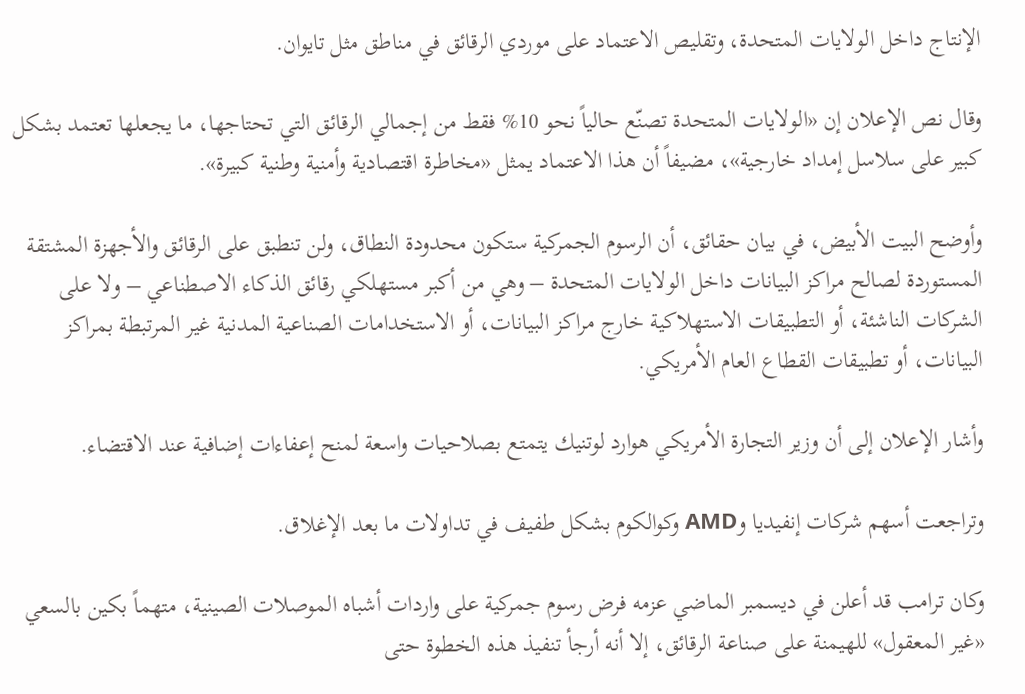الإنتاج داخل الولايات المتحدة، وتقليص الاعتماد على موردي الرقائق في مناطق مثل تايوان.

وقال نص الإعلان إن «الولايات المتحدة تصنّع حالياً نحو 10% فقط من إجمالي الرقائق التي تحتاجها، ما يجعلها تعتمد بشكل كبير على سلاسل إمداد خارجية»، مضيفاً أن هذا الاعتماد يمثل «مخاطرة اقتصادية وأمنية وطنية كبيرة».

وأوضح البيت الأبيض، في بيان حقائق، أن الرسوم الجمركية ستكون محدودة النطاق، ولن تنطبق على الرقائق والأجهزة المشتقة المستوردة لصالح مراكز البيانات داخل الولايات المتحدة – وهي من أكبر مستهلكي رقائق الذكاء الاصطناعي – ولا على الشركات الناشئة، أو التطبيقات الاستهلاكية خارج مراكز البيانات، أو الاستخدامات الصناعية المدنية غير المرتبطة بمراكز البيانات، أو تطبيقات القطاع العام الأمريكي.

وأشار الإعلان إلى أن وزير التجارة الأمريكي هوارد لوتنيك يتمتع بصلاحيات واسعة لمنح إعفاءات إضافية عند الاقتضاء.

وتراجعت أسهم شركات إنفيديا وAMD وكوالكوم بشكل طفيف في تداولات ما بعد الإغلاق.

وكان ترامب قد أعلن في ديسمبر الماضي عزمه فرض رسوم جمركية على واردات أشباه الموصلات الصينية، متهماً بكين بالسعي «غير المعقول» للهيمنة على صناعة الرقائق، إلا أنه أرجأ تنفيذ هذه الخطوة حتى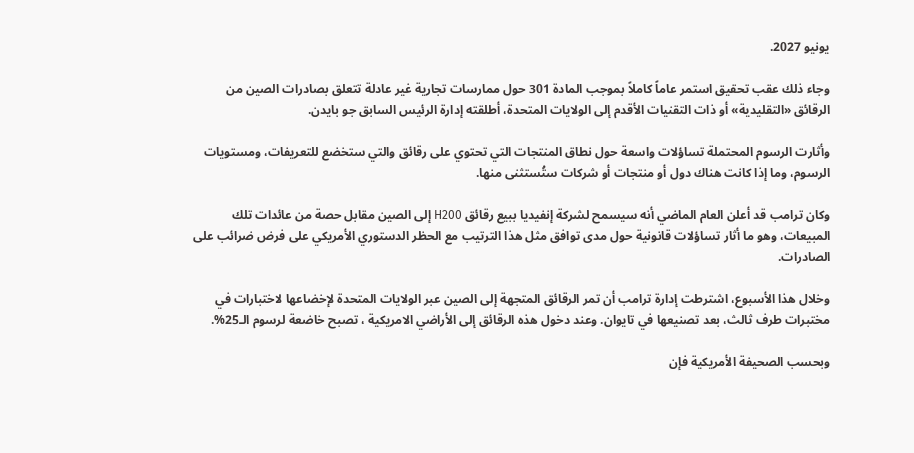يونيو 2027.

وجاء ذلك عقب تحقيق استمر عاماً كاملاً بموجب المادة 301 حول ممارسات تجارية غير عادلة تتعلق بصادرات الصين من الرقائق «التقليدية» أو ذات التقنيات الأقدم إلى الولايات المتحدة، أطلقته إدارة الرئيس السابق جو بايدن.

وأثارت الرسوم المحتملة تساؤلات واسعة حول نطاق المنتجات التي تحتوي على رقائق والتي ستخضع للتعريفات، ومستويات الرسوم، وما إذا كانت هناك دول أو منتجات أو شركات ستُستثنى منها.

وكان ترامب قد أعلن العام الماضي أنه سيسمح لشركة إنفيديا ببيع رقائق H200 إلى الصين مقابل حصة من عائدات تلك المبيعات، وهو ما أثار تساؤلات قانونية حول مدى توافق مثل هذا الترتيب مع الحظر الدستوري الأمريكي على فرض ضرائب على الصادرات.

وخلال هذا الأسبوع، اشترطت إدارة ترامب أن تمر الرقائق المتجهة إلى الصين عبر الولايات المتحدة لإخضاعها لاختبارات في مختبرات طرف ثالث، بعد تصنيعها في تايوان. وعند دخول هذه الرقائق إلى الأراضي الامريكية ، تصبح خاضعة لرسوم الـ25%.

وبحسب الصحيفة الأمريكية فإن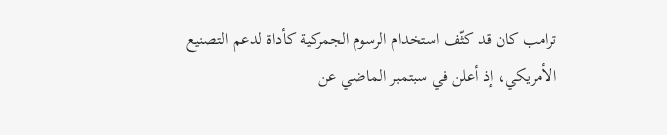ترامب كان قد كثّف استخدام الرسوم الجمركية كأداة لدعم التصنيع الأمريكي، إذ أعلن في سبتمبر الماضي عن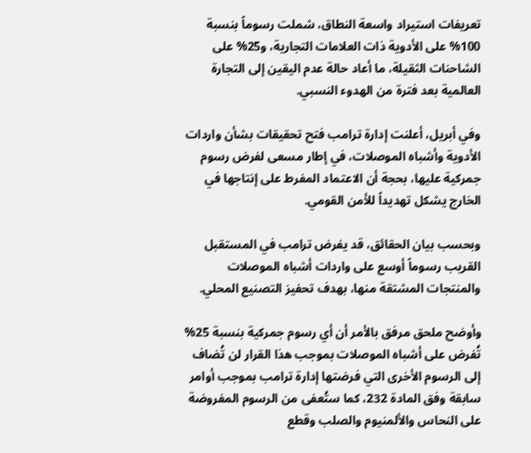تعريفات استيراد واسعة النطاق، شملت رسوماً بنسبة 100% على الأدوية ذات العلامات التجارية، و25% على الشاحنات الثقيلة، ما أعاد حالة عدم اليقين إلى التجارة العالمية بعد فترة من الهدوء النسبي.

وفي أبريل، أعلنت إدارة ترامب فتح تحقيقات بشأن واردات الأدوية وأشباه الموصلات، في إطار مسعى لفرض رسوم جمركية عليها، بحجة أن الاعتماد المفرط على إنتاجها في الخارج يشكل تهديداً للأمن القومي.

وبحسب بيان الحقائق، قد يفرض ترامب في المستقبل القريب رسوماً أوسع على واردات أشباه الموصلات والمنتجات المشتقة منها، بهدف تحفيز التصنيع المحلي.

وأوضح ملحق مرفق بالأمر أن أي رسوم جمركية بنسبة 25% تُفرض على أشباه الموصلات بموجب هذا القرار لن تُضاف إلى الرسوم الأخرى التي فرضتها إدارة ترامب بموجب أوامر سابقة وفق المادة 232، كما ستُعفى من الرسوم المفروضة على النحاس والألمنيوم والصلب وقطع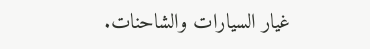غيار السيارات والشاحنات.